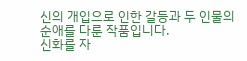신의 개입으로 인한 갈등과 두 인물의 순애를 다룬 작품입니다.
신화를 자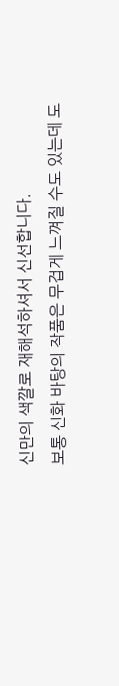신만의 색깔로 재해석하셔서 신선합니다.
보통 신화 바탕의 작품은 무겁게 느껴질 수도 있는데 도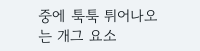중에 툭툭 튀어나오는 개그 요소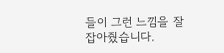들이 그런 느낌을 잘 잡아줬습니다.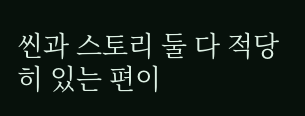씬과 스토리 둘 다 적당히 있는 편이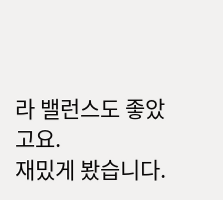라 밸런스도 좋았고요.
재밌게 봤습니다.